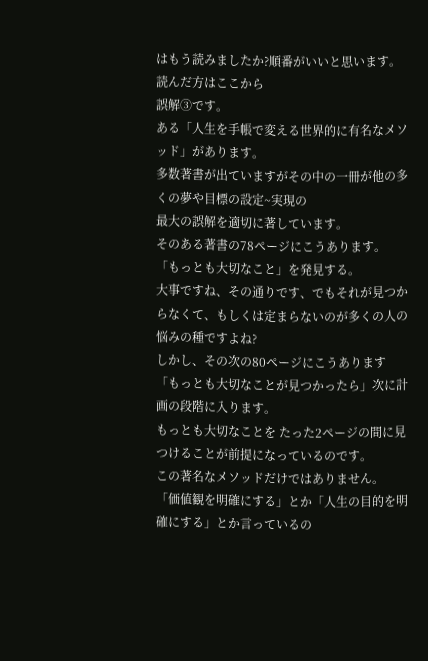はもう読みましたか?順番がいいと思います。
読んだ方はここから
誤解③です。
ある「人生を手帳で変える世界的に有名なメソッド」があります。
多数著書が出ていますがその中の一冊が他の多くの夢や目標の設定~実現の
最大の誤解を適切に著しています。
そのある著書の78ページにこうあります。
「もっとも大切なこと」を発見する。
大事ですね、その通りです、でもそれが見つからなくて、もしくは定まらないのが多くの人の悩みの種ですよね?
しかし、その次の80ページにこうあります
「もっとも大切なことが見つかったら」次に計画の段階に入ります。
もっとも大切なことを たった2ページの間に見つけることが前提になっているのです。
この著名なメソッドだけではありません。
「価値観を明確にする」とか「人生の目的を明確にする」とか言っているの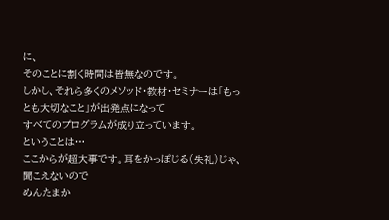に、
そのことに割く時間は皆無なのです。
しかし、それら多くのメソッド・教材・セミナーは「もっとも大切なこと」が出発点になって
すべてのプログラムが成り立っています。
ということは…
ここからが超大事です。耳をかっぽじる(失礼)じゃ、聞こえないので
めんたまか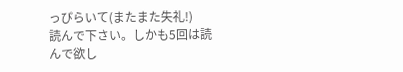っぴらいて(またまた失礼!)
読んで下さい。しかも5回は読んで欲し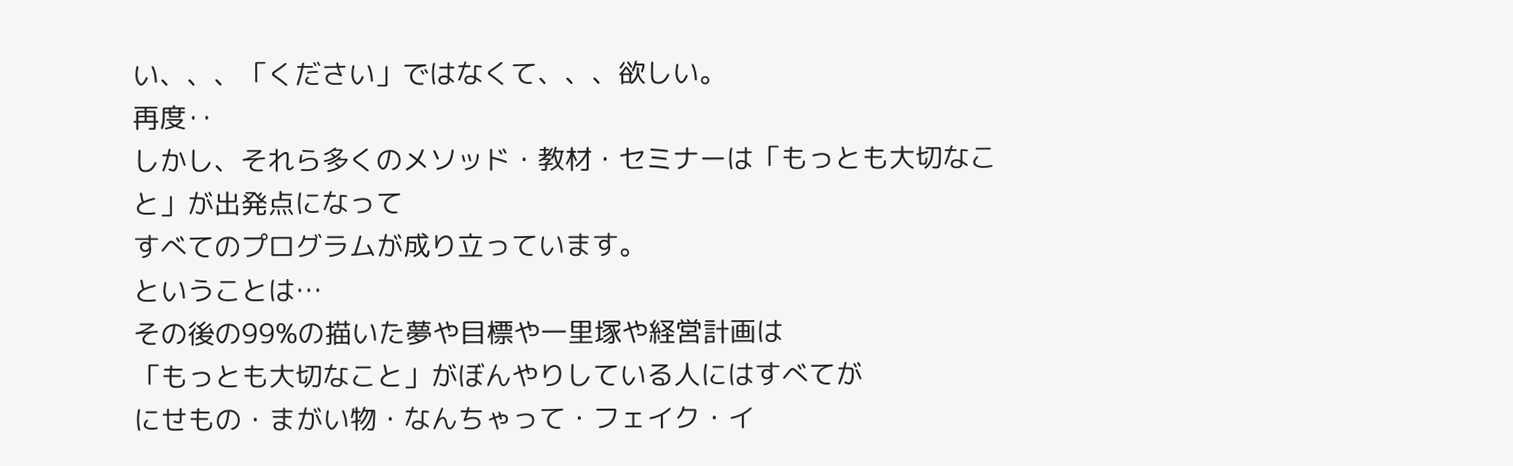い、、、「ください」ではなくて、、、欲しい。
再度‥
しかし、それら多くのメソッド・教材・セミナーは「もっとも大切なこと」が出発点になって
すべてのプログラムが成り立っています。
ということは…
その後の99%の描いた夢や目標や一里塚や経営計画は
「もっとも大切なこと」がぼんやりしている人にはすべてが
にせもの・まがい物・なんちゃって・フェイク・イ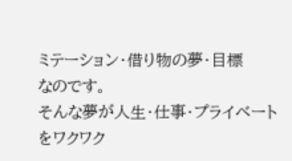ミテーション・借り物の夢・目標
なのです。
そんな夢が人生・仕事・プライベートをワクワク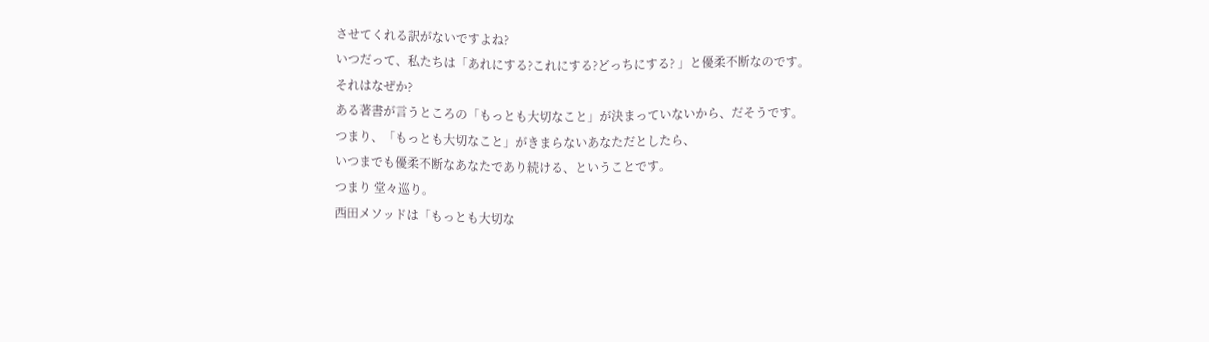させてくれる訳がないですよね?
いつだって、私たちは「あれにする?これにする?どっちにする? 」と優柔不断なのです。
それはなぜか?
ある著書が言うところの「もっとも大切なこと」が決まっていないから、だそうです。
つまり、「もっとも大切なこと」がきまらないあなただとしたら、
いつまでも優柔不断なあなたであり続ける、ということです。
つまり 堂々巡り。
西田メソッドは「もっとも大切な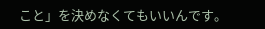こと」を決めなくてもいいんです。